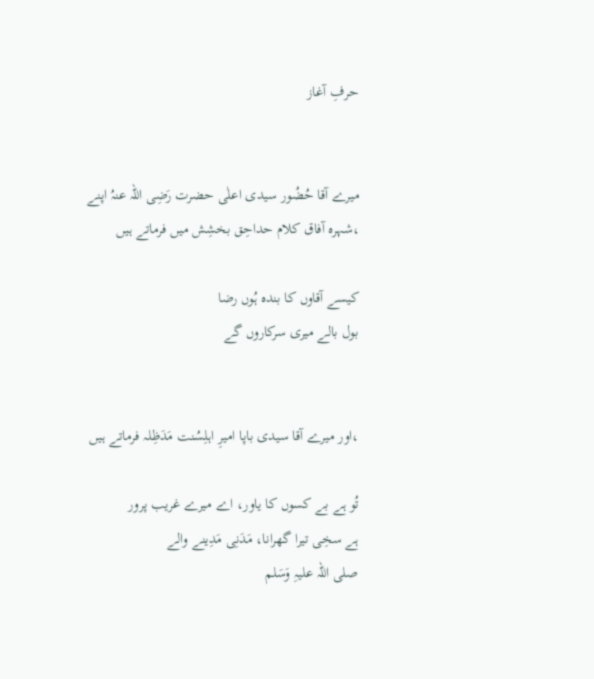حرفِ آغاز


میرے آقا حُضُور سیدی اعلٰی حضرت رَضِی اللہ عنہُ اپنے
،شہرہ آفاق کلام حداحِق بخشِش میں فرماتے ہیں

کیسے آقاوں کا بندہ ہُوں رضا
بول بالے میری سرکاروں گے


،اور میرے آقا سیدی باپا امیرِ اہلِسُنت مَدَظِلہ فرماتے ہیں

تُو ہے بے کسوں کا یاور، اے میرے غریب پرور
ہے سخِی تیرا گھرانا، مَدَنِی مَدِینے والے
صلی اللہ علیہِ وَسَلم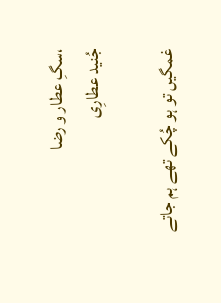،سگِ عطار و رضا
جُنید عطارِی

غمگیں تو ہو چُکے تھے ہم جاتے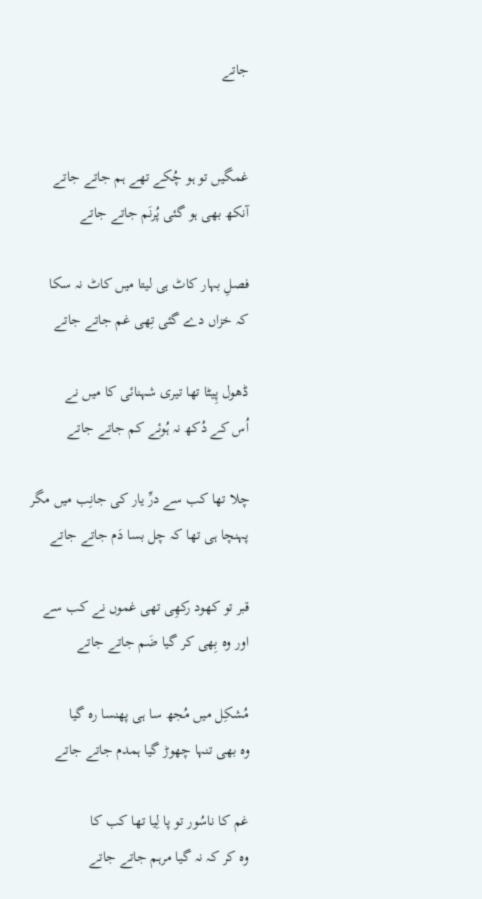جاتے


غمگیں تو ہو چُکے تھے ہم جاتے جاتے
آنکھ بھی ہو گئی پُرنَم جاتے جاتے

فصلِ بہار کاٹ ہی لیتا میں کاٹ نہ سکا
کہ خزاں دے گئی تِھی غم جاتے جاتے

ڈھول پِیٹا تھا تیری شہنائی کا میں نے
اُس کے دُکھ نہ ہُوئے کم جاتے جاتے

چلا تھا کب سے درِّ یار کی جانِب میں مگر
پہنچا ہی تھا کہ چل بسا دَم جاتے جاتے

قبر تو کھود رکھِی تھی غموں نے کب سے
اور وہ بِھی کر گیا ضَم جاتے جاتے

مُشکِل میں مُجھ سا ہی پھنسا رہ گیا
وہ بھی تنہا چھوڑ گیا ہمدم جاتے جاتے

غم کا ناسُور تو پا لِیا تھا کب کا
وہ کر کہ نہ گیا مرہم جاتے جاتے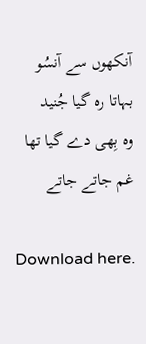آنکھوں سے آنسُو بہاتا رہ گیا جُنید
وہ بِھی دے گیا تھا غم جاتے جاتے

Download here.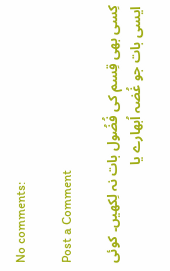No comments:

Post a Comment

کِسی بھی قِسم کی فُضُول بات نہ لِکھیں۔ کوئی ایسی بات جو غُضہ اُبھارے یا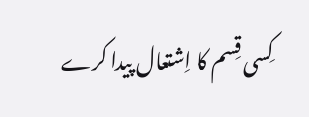کِسی قِسم کا اِشتعال پیدا کرے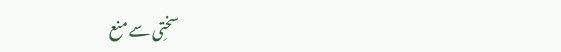سختِی سے منع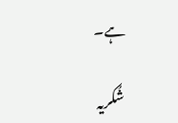ہے۔

شُکریہ